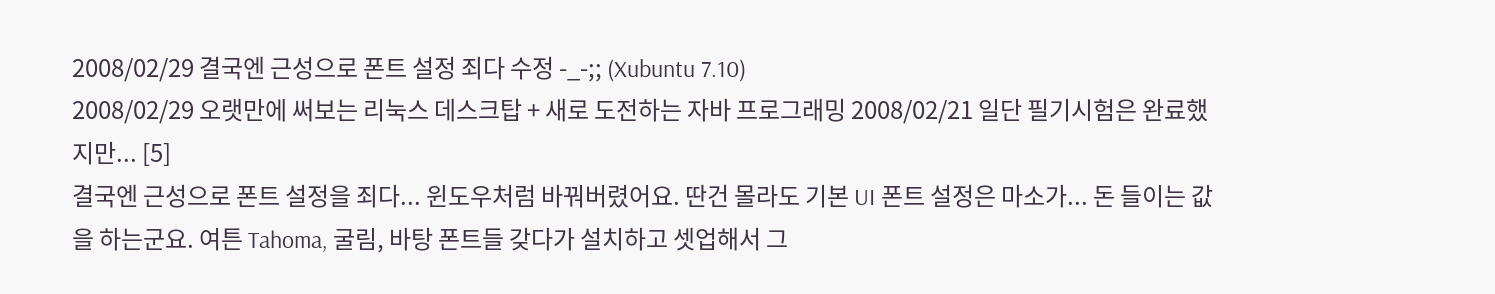2008/02/29 결국엔 근성으로 폰트 설정 죄다 수정 -_-;; (Xubuntu 7.10)
2008/02/29 오랫만에 써보는 리눅스 데스크탑 + 새로 도전하는 자바 프로그래밍 2008/02/21 일단 필기시험은 완료했지만... [5]
결국엔 근성으로 폰트 설정을 죄다... 윈도우처럼 바꿔버렸어요. 딴건 몰라도 기본 UI 폰트 설정은 마소가... 돈 들이는 값을 하는군요. 여튼 Tahoma, 굴림, 바탕 폰트들 갖다가 설치하고 셋업해서 그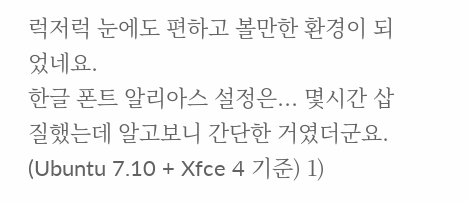럭저럭 눈에도 편하고 볼만한 환경이 되었네요.
한글 폰트 알리아스 설정은... 몇시간 삽질했는데 알고보니 간단한 거였더군요. (Ubuntu 7.10 + Xfce 4 기준) 1)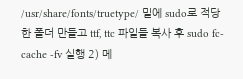/usr/share/fonts/truetype/ 밑에 sudo로 적당한 폴더 만들고 ttf, ttc 파일들 복사 후 sudo fc-cache -fv 실행 2) 메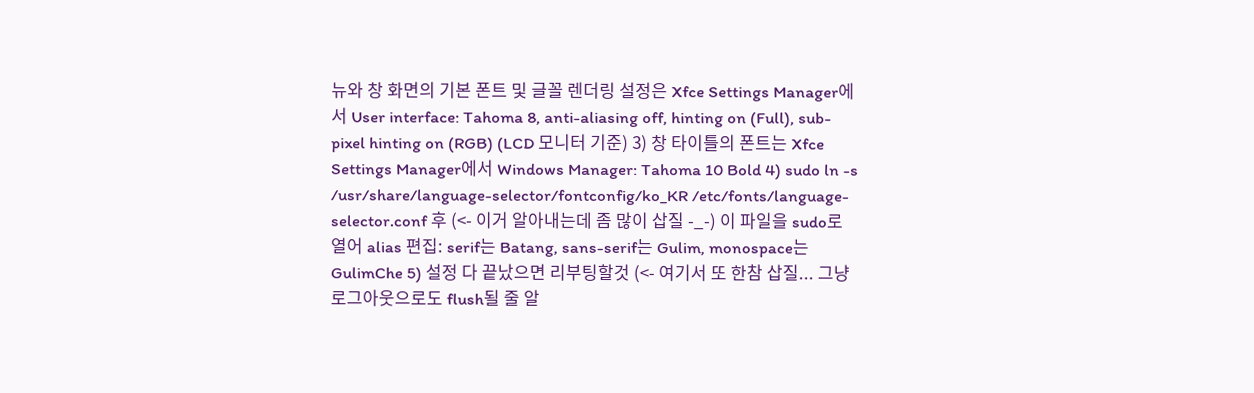뉴와 창 화면의 기본 폰트 및 글꼴 렌더링 설정은 Xfce Settings Manager에서 User interface: Tahoma 8, anti-aliasing off, hinting on (Full), sub-pixel hinting on (RGB) (LCD 모니터 기준) 3) 창 타이틀의 폰트는 Xfce Settings Manager에서 Windows Manager: Tahoma 10 Bold 4) sudo ln -s /usr/share/language-selector/fontconfig/ko_KR /etc/fonts/language-selector.conf 후 (<- 이거 알아내는데 좀 많이 삽질 -_-) 이 파일을 sudo로 열어 alias 편집: serif는 Batang, sans-serif는 Gulim, monospace는 GulimChe 5) 설정 다 끝났으면 리부팅할것 (<- 여기서 또 한참 삽질... 그냥 로그아웃으로도 flush될 줄 알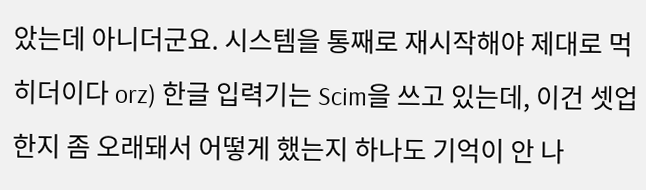았는데 아니더군요. 시스템을 통째로 재시작해야 제대로 먹히더이다 orz) 한글 입력기는 Scim을 쓰고 있는데, 이건 셋업한지 좀 오래돼서 어떻게 했는지 하나도 기억이 안 나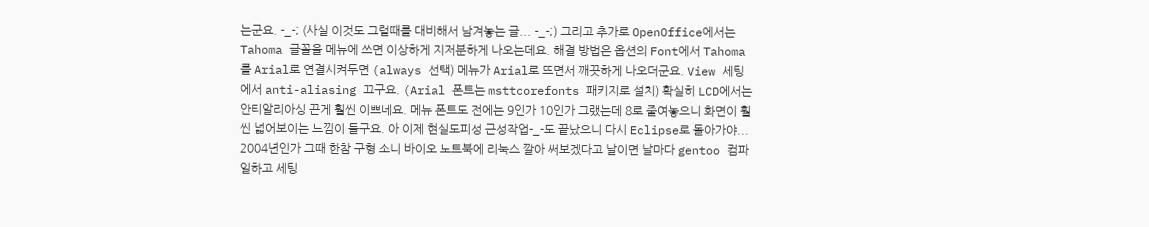는군요. -_-; (사실 이것도 그럴때를 대비해서 남겨놓는 글... -_-;) 그리고 추가로 OpenOffice에서는 Tahoma 글꼴을 메뉴에 쓰면 이상하게 지저분하게 나오는데요. 해결 방법은 옵션의 Font에서 Tahoma를 Arial로 연결시켜두면 (always 선택) 메뉴가 Arial로 뜨면서 깨끗하게 나오더군요. View 세팅에서 anti-aliasing 끄구요. (Arial 폰트는 msttcorefonts 패키지로 설치) 확실히 LCD에서는 안티알리아싱 끈게 훨씬 이쁘네요. 메뉴 폰트도 전에는 9인가 10인가 그랬는데 8로 줄여놓으니 화면이 훨씬 넓어보이는 느낌이 들구요. 아 이제 현실도피성 근성작업-_-도 끝났으니 다시 Eclipse로 돌아가야...
2004년인가 그때 한참 구형 소니 바이오 노트북에 리눅스 깔아 써보겠다고 날이면 날마다 gentoo 컴파일하고 세팅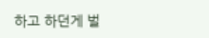하고 하던게 벌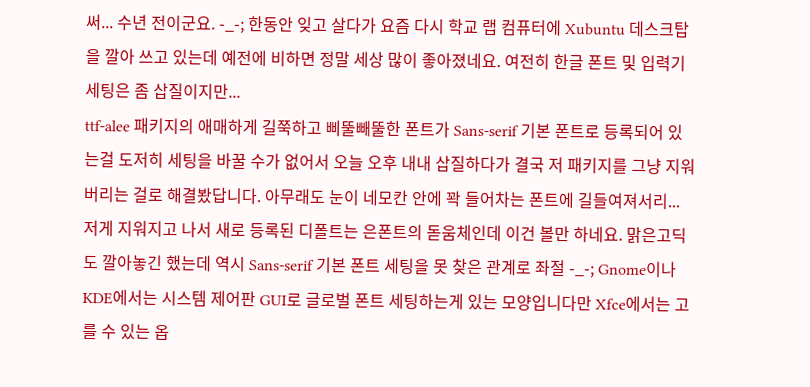써... 수년 전이군요. -_-; 한동안 잊고 살다가 요즘 다시 학교 랩 컴퓨터에 Xubuntu 데스크탑을 깔아 쓰고 있는데 예전에 비하면 정말 세상 많이 좋아졌네요. 여전히 한글 폰트 및 입력기 세팅은 좀 삽질이지만...
ttf-alee 패키지의 애매하게 길쭉하고 삐뚤빼뚤한 폰트가 Sans-serif 기본 폰트로 등록되어 있는걸 도저히 세팅을 바꿀 수가 없어서 오늘 오후 내내 삽질하다가 결국 저 패키지를 그냥 지워버리는 걸로 해결봤답니다. 아무래도 눈이 네모칸 안에 꽉 들어차는 폰트에 길들여져서리... 저게 지워지고 나서 새로 등록된 디폴트는 은폰트의 돋움체인데 이건 볼만 하네요. 맑은고딕도 깔아놓긴 했는데 역시 Sans-serif 기본 폰트 세팅을 못 찾은 관계로 좌절 -_-; Gnome이나 KDE에서는 시스템 제어판 GUI로 글로벌 폰트 세팅하는게 있는 모양입니다만 Xfce에서는 고를 수 있는 옵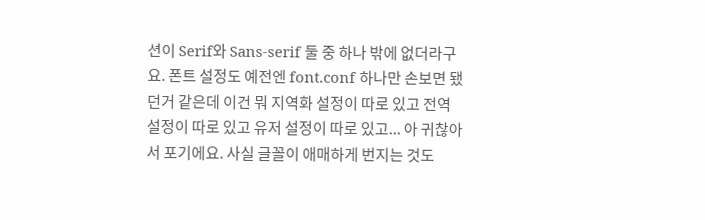션이 Serif와 Sans-serif 둘 중 하나 밖에 없더라구요. 폰트 설정도 예전엔 font.conf 하나만 손보면 됐던거 같은데 이건 뭐 지역화 설정이 따로 있고 전역 설정이 따로 있고 유저 설정이 따로 있고... 아 귀찮아서 포기에요. 사실 글꼴이 애매하게 번지는 것도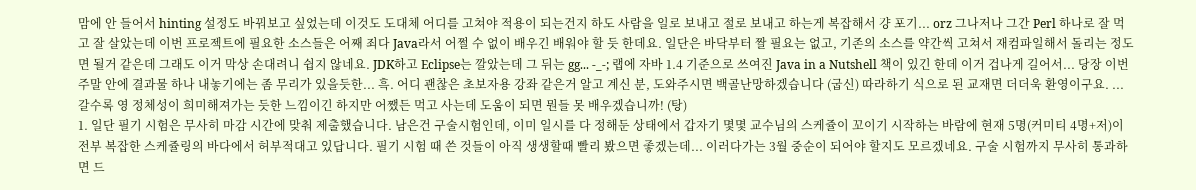맘에 안 들어서 hinting 설정도 바꿔보고 싶었는데 이것도 도대체 어디를 고쳐야 적용이 되는건지 하도 사람을 일로 보내고 절로 보내고 하는게 복잡해서 걍 포기... orz 그나저나 그간 Perl 하나로 잘 먹고 잘 살았는데 이번 프로젝트에 필요한 소스들은 어째 죄다 Java라서 어쩔 수 없이 배우긴 배워야 할 듯 한데요. 일단은 바닥부터 짤 필요는 없고, 기존의 소스를 약간씩 고쳐서 재컴파일해서 돌리는 정도면 될거 같은데 그래도 이거 막상 손대려니 쉽지 않네요. JDK하고 Eclipse는 깔았는데 그 뒤는 gg... -_-; 랩에 자바 1.4 기준으로 쓰여진 Java in a Nutshell 책이 있긴 한데 이거 겁나게 길어서... 당장 이번 주말 안에 결과물 하나 내놓기에는 좀 무리가 있을듯한... 흑. 어디 괜찮은 초보자용 강좌 같은거 알고 계신 분, 도와주시면 백골난망하겠습니다 (굽신) 따라하기 식으로 된 교재면 더더욱 환영이구요. ...갈수록 영 정체성이 희미해져가는 듯한 느낌이긴 하지만 어쨌든 먹고 사는데 도움이 되면 뭔들 못 배우겠습니까! (탕)
1. 일단 필기 시험은 무사히 마감 시간에 맞춰 제출했습니다. 남은건 구술시험인데, 이미 일시를 다 정해둔 상태에서 갑자기 몇몇 교수님의 스케쥴이 꼬이기 시작하는 바람에 현재 5명(커미티 4명+저)이 전부 복잡한 스케쥴링의 바다에서 허부적대고 있답니다. 필기 시험 때 쓴 것들이 아직 생생할때 빨리 봤으면 좋겠는데... 이러다가는 3월 중순이 되어야 할지도 모르겠네요. 구술 시험까지 무사히 통과하면 드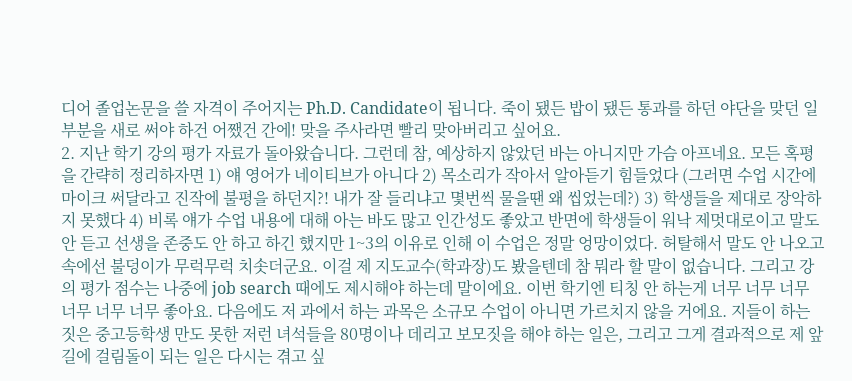디어 졸업논문을 쓸 자격이 주어지는 Ph.D. Candidate이 됩니다. 죽이 됐든 밥이 됐든 통과를 하던 야단을 맞던 일부분을 새로 써야 하건 어쨌건 간에! 맞을 주사라면 빨리 맞아버리고 싶어요.
2. 지난 학기 강의 평가 자료가 돌아왔습니다. 그런데 참, 예상하지 않았던 바는 아니지만 가슴 아프네요. 모든 혹평을 간략히 정리하자면 1) 얘 영어가 네이티브가 아니다 2) 목소리가 작아서 알아듣기 힘들었다 (그러면 수업 시간에 마이크 써달라고 진작에 불평을 하던지?! 내가 잘 들리냐고 몇번씩 물을땐 왜 씹었는데?) 3) 학생들을 제대로 장악하지 못했다 4) 비록 얘가 수업 내용에 대해 아는 바도 많고 인간성도 좋았고 반면에 학생들이 워낙 제멋대로이고 말도 안 듣고 선생을 존중도 안 하고 하긴 했지만 1~3의 이유로 인해 이 수업은 정말 엉망이었다. 허탈해서 말도 안 나오고 속에선 불덩이가 무럭무럭 치솟더군요. 이걸 제 지도교수(학과장)도 봤을텐데 참 뭐라 할 말이 없습니다. 그리고 강의 평가 점수는 나중에 job search 때에도 제시해야 하는데 말이에요. 이번 학기엔 티칭 안 하는게 너무 너무 너무 너무 너무 너무 좋아요. 다음에도 저 과에서 하는 과목은 소규모 수업이 아니면 가르치지 않을 거에요. 지들이 하는 짓은 중고등학생 만도 못한 저런 녀석들을 80명이나 데리고 보모짓을 해야 하는 일은, 그리고 그게 결과적으로 제 앞길에 걸림돌이 되는 일은 다시는 겪고 싶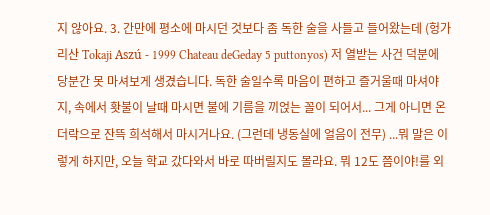지 않아요. 3. 간만에 평소에 마시던 것보다 좀 독한 술을 사들고 들어왔는데 (헝가리산 Tokaji Aszú - 1999 Chateau deGeday 5 puttonyos) 저 열받는 사건 덕분에 당분간 못 마셔보게 생겼습니다. 독한 술일수록 마음이 편하고 즐거울때 마셔야지, 속에서 홧불이 날때 마시면 불에 기름을 끼얹는 꼴이 되어서... 그게 아니면 온더락으로 잔뜩 희석해서 마시거나요. (그런데 냉동실에 얼음이 전무) ...뭐 말은 이렇게 하지만, 오늘 학교 갔다와서 바로 따버릴지도 몰라요. 뭐 12도 쯤이야!를 외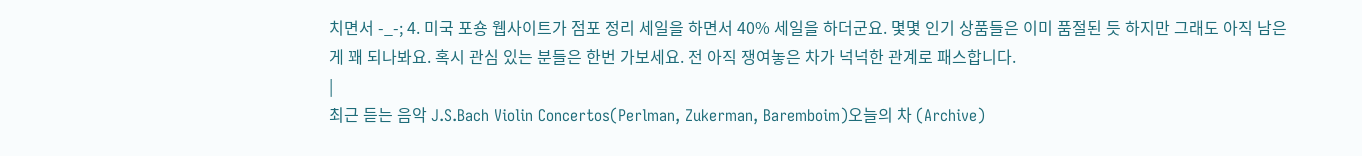치면서 -_-; 4. 미국 포숑 웹사이트가 점포 정리 세일을 하면서 40% 세일을 하더군요. 몇몇 인기 상품들은 이미 품절된 듯 하지만 그래도 아직 남은게 꽤 되나봐요. 혹시 관심 있는 분들은 한번 가보세요. 전 아직 쟁여놓은 차가 넉넉한 관계로 패스합니다.
|
최근 듣는 음악 J.S.Bach Violin Concertos(Perlman, Zukerman, Baremboim)오늘의 차 (Archive)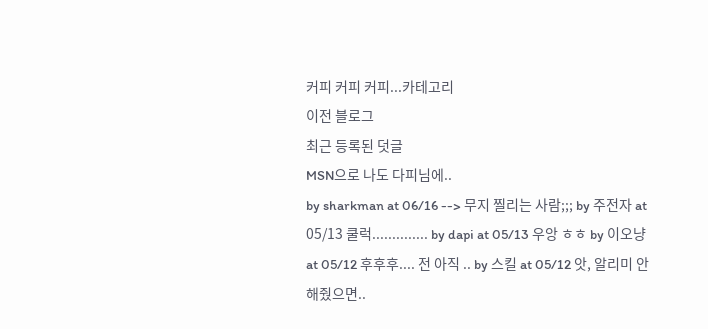커피 커피 커피...카테고리
이전 블로그
최근 등록된 덧글
MSN으로 나도 다피님에..
by sharkman at 06/16 --> 무지 찔리는 사람;;; by 주전자 at 05/13 쿨럭.............. by dapi at 05/13 우앙 ㅎㅎ by 이오냥 at 05/12 후후후.... 전 아직 .. by 스킬 at 05/12 앗, 알리미 안 해줬으면..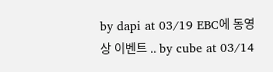by dapi at 03/19 EBC에 동영상 이벤트 .. by cube at 03/14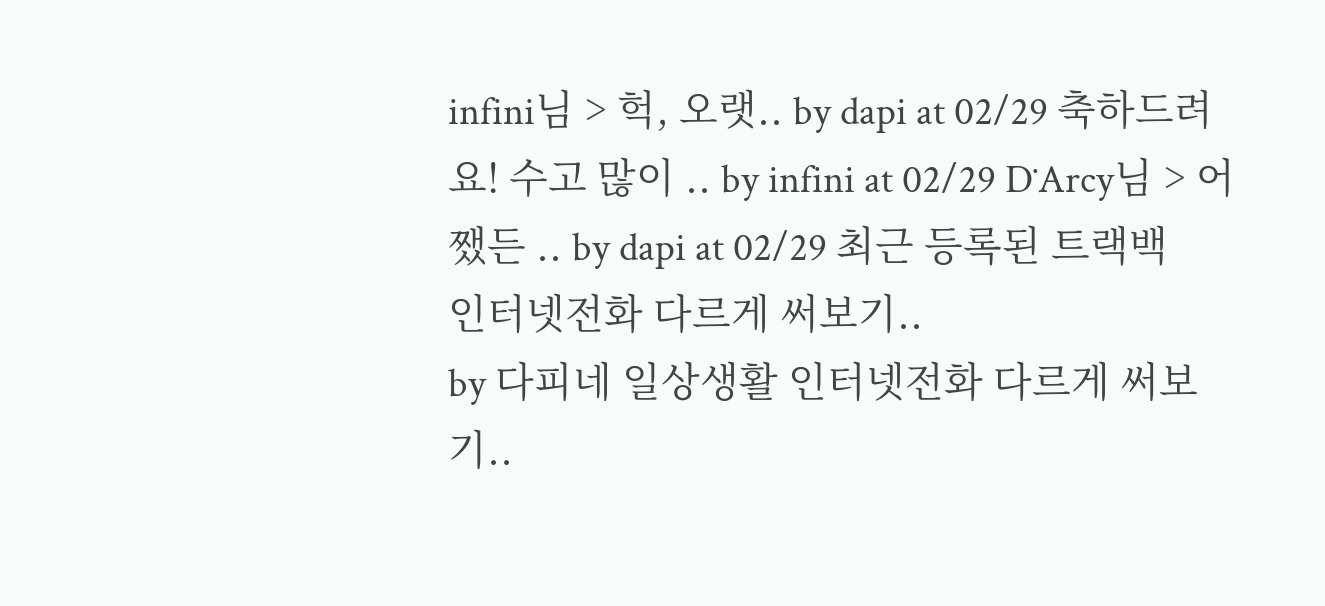infini님 > 헉, 오랫.. by dapi at 02/29 축하드려요! 수고 많이 .. by infini at 02/29 D˙Arcy님 > 어쨌든 .. by dapi at 02/29 최근 등록된 트랙백
인터넷전화 다르게 써보기..
by 다피네 일상생활 인터넷전화 다르게 써보기..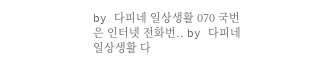by 다피네 일상생활 070 국번은 인터넷 전화번.. by 다피네 일상생활 다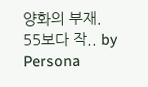양화의 부재. 55보다 작.. by Persona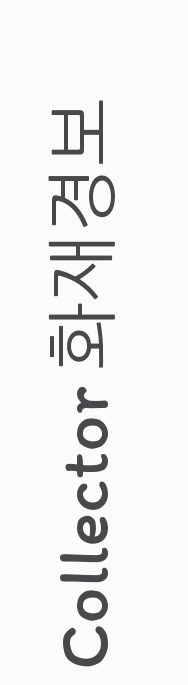Collector 화재경보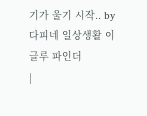기가 울기 시작.. by 다피네 일상생활 이글루 파인더
|